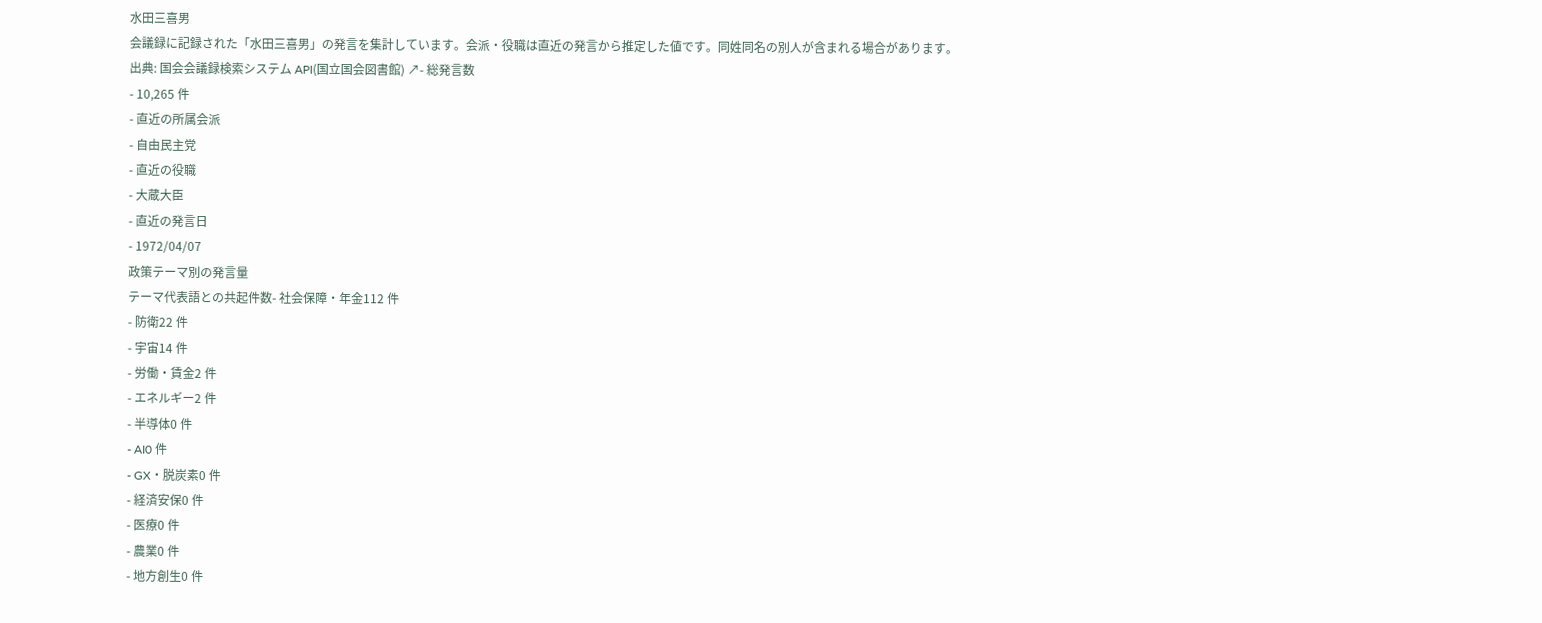水田三喜男
会議録に記録された「水田三喜男」の発言を集計しています。会派・役職は直近の発言から推定した値です。同姓同名の別人が含まれる場合があります。
出典: 国会会議録検索システム API(国立国会図書館) ↗- 総発言数
- 10,265 件
- 直近の所属会派
- 自由民主党
- 直近の役職
- 大蔵大臣
- 直近の発言日
- 1972/04/07
政策テーマ別の発言量
テーマ代表語との共起件数- 社会保障・年金112 件
- 防衛22 件
- 宇宙14 件
- 労働・賃金2 件
- エネルギー2 件
- 半導体0 件
- AI0 件
- GX・脱炭素0 件
- 経済安保0 件
- 医療0 件
- 農業0 件
- 地方創生0 件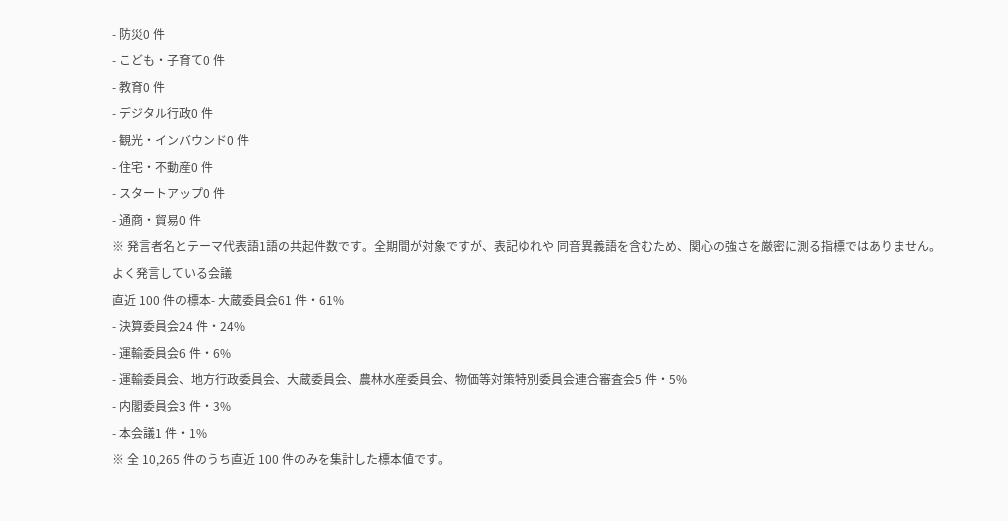- 防災0 件
- こども・子育て0 件
- 教育0 件
- デジタル行政0 件
- 観光・インバウンド0 件
- 住宅・不動産0 件
- スタートアップ0 件
- 通商・貿易0 件
※ 発言者名とテーマ代表語1語の共起件数です。全期間が対象ですが、表記ゆれや 同音異義語を含むため、関心の強さを厳密に測る指標ではありません。
よく発言している会議
直近 100 件の標本- 大蔵委員会61 件・61%
- 決算委員会24 件・24%
- 運輸委員会6 件・6%
- 運輸委員会、地方行政委員会、大蔵委員会、農林水産委員会、物価等対策特別委員会連合審査会5 件・5%
- 内閣委員会3 件・3%
- 本会議1 件・1%
※ 全 10,265 件のうち直近 100 件のみを集計した標本値です。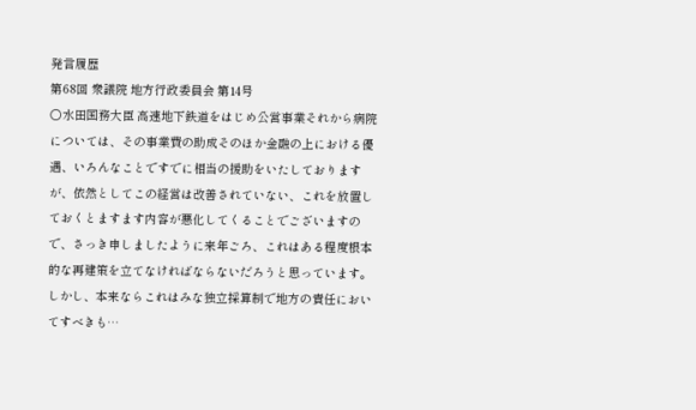発言履歴
第68回 衆議院 地方行政委員会 第14号
○水田国務大臣 高速地下鉄道をはじめ公営事業それから病院については、その事業費の助成そのほか金融の上における優遇、いろんなことですでに相当の援助をいたしておりますが、依然としてこの経営は改善されていない、これを放置しておくとますます内容が悪化してくることでございますので、さっき申しましたように来年ごろ、これはある程度根本的な再建策を立てなければならないだろうと思っています。しかし、本来ならこれはみな独立採算制で地方の責任においてすべきも…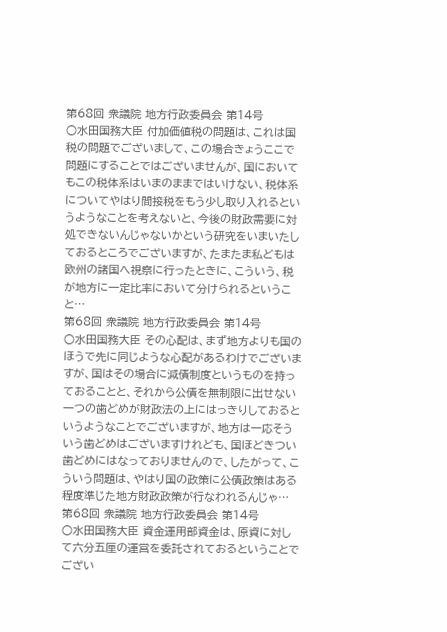第68回 衆議院 地方行政委員会 第14号
○水田国務大臣 付加価値税の問題は、これは国税の問題でございまして、この場合きょうここで問題にすることではございませんが、国においてもこの税体系はいまのままではいけない、税体系についてやはり間接税をもう少し取り入れるというようなことを考えないと、今後の財政需要に対処できないんじゃないかという研究をいまいたしておるところでございますが、たまたま私どもは欧州の諸国へ視察に行ったときに、こういう、税が地方に一定比率において分けられるということ…
第68回 衆議院 地方行政委員会 第14号
○水田国務大臣 その心配は、まず地方よりも国のほうで先に同じような心配があるわけでございますが、国はその場合に減債制度というものを持っておることと、それから公債を無制限に出せない一つの歯どめが財政法の上にはっきりしておるというようなことでございますが、地方は一応そういう歯どめはございますけれども、国ほどきつい歯どめにはなっておりませんので、したがって、こういう問題は、やはり国の政策に公債政策はある程度準じた地方財政政策が行なわれるんじゃ…
第68回 衆議院 地方行政委員会 第14号
○水田国務大臣 資金運用部資金は、原資に対して六分五厘の運営を委託されておるということでござい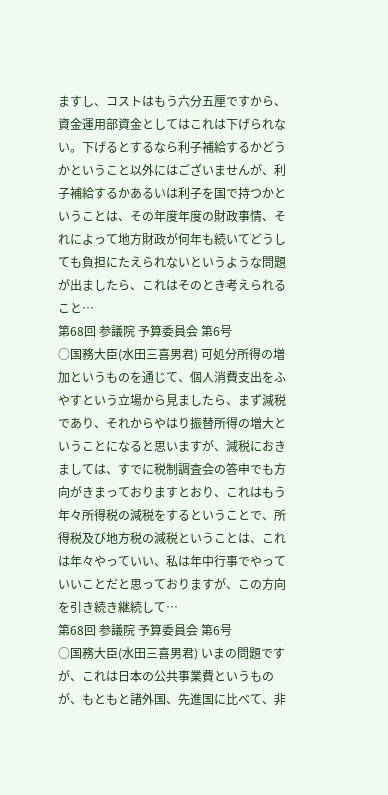ますし、コストはもう六分五厘ですから、資金運用部資金としてはこれは下げられない。下げるとするなら利子補給するかどうかということ以外にはございませんが、利子補給するかあるいは利子を国で持つかということは、その年度年度の財政事情、それによって地方財政が何年も続いてどうしても負担にたえられないというような問題が出ましたら、これはそのとき考えられること…
第68回 参議院 予算委員会 第6号
○国務大臣(水田三喜男君) 可処分所得の増加というものを通じて、個人消費支出をふやすという立場から見ましたら、まず減税であり、それからやはり振替所得の増大ということになると思いますが、減税におきましては、すでに税制調査会の答申でも方向がきまっておりますとおり、これはもう年々所得税の減税をするということで、所得税及び地方税の減税ということは、これは年々やっていい、私は年中行事でやっていいことだと思っておりますが、この方向を引き続き継続して…
第68回 参議院 予算委員会 第6号
○国務大臣(水田三喜男君) いまの問題ですが、これは日本の公共事業費というものが、もともと諸外国、先進国に比べて、非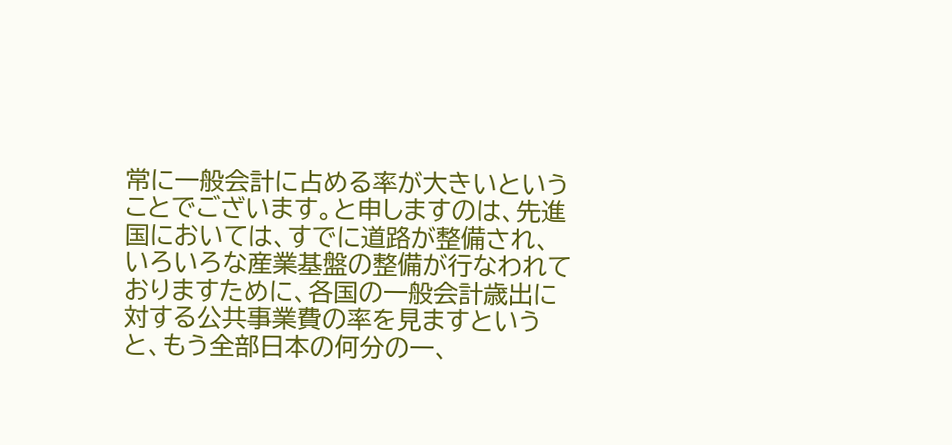常に一般会計に占める率が大きいということでございます。と申しますのは、先進国においては、すでに道路が整備され、いろいろな産業基盤の整備が行なわれておりますために、各国の一般会計歳出に対する公共事業費の率を見ますというと、もう全部日本の何分の一、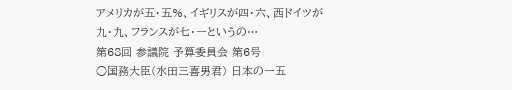アメリカが五・五%、イギリスが四・六、西ドイツが九・九、フランスが七・一というの…
第68回 参議院 予算委員会 第6号
○国務大臣(水田三喜男君) 日本の一五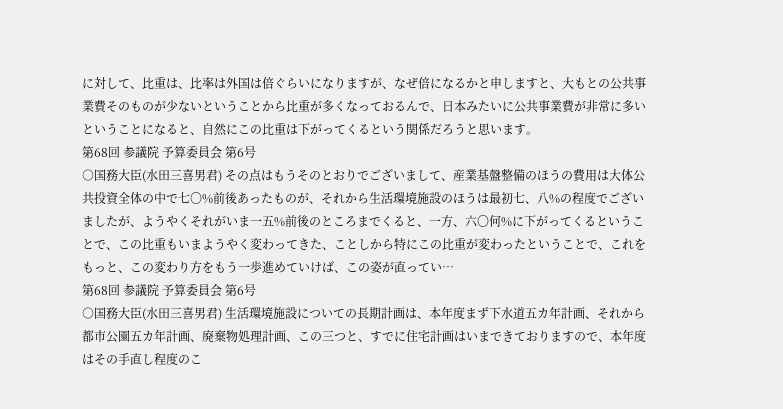に対して、比重は、比率は外国は倍ぐらいになりますが、なぜ倍になるかと申しますと、大もとの公共事業費そのものが少ないということから比重が多くなっておるんで、日本みたいに公共事業費が非常に多いということになると、自然にこの比重は下がってくるという関係だろうと思います。
第68回 参議院 予算委員会 第6号
○国務大臣(水田三喜男君) その点はもうそのとおりでございまして、産業基盤整備のほうの費用は大体公共投資全体の中で七〇%前後あったものが、それから生活環境施設のほうは最初七、八%の程度でございましたが、ようやくそれがいま一五%前後のところまでくると、一方、六〇何%に下がってくるということで、この比重もいまようやく変わってきた、ことしから特にこの比重が変わったということで、これをもっと、この変わり方をもう一歩進めていけば、この姿が直ってい…
第68回 参議院 予算委員会 第6号
○国務大臣(水田三喜男君) 生活環境施設についての長期計画は、本年度まず下水道五カ年計画、それから都市公園五カ年計画、廃棄物処理計画、この三つと、すでに住宅計画はいまできておりますので、本年度はその手直し程度のこ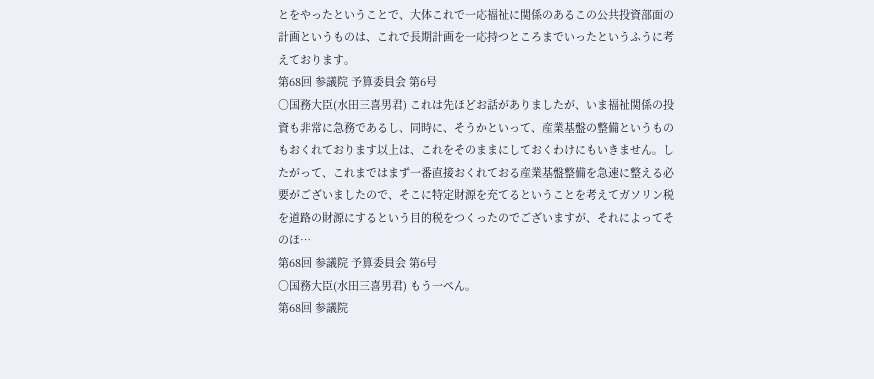とをやったということで、大体これで一応福祉に関係のあるこの公共投資部面の計画というものは、これで長期計画を一応持つところまでいったというふうに考えております。
第68回 参議院 予算委員会 第6号
○国務大臣(水田三喜男君) これは先ほどお話がありましたが、いま福祉関係の投資も非常に急務であるし、同時に、そうかといって、産業基盤の整備というものもおくれております以上は、これをそのままにしておくわけにもいきません。したがって、これまではまず一番直接おくれておる産業基盤整備を急速に整える必要がございましたので、そこに特定財源を充てるということを考えてガソリン税を道路の財源にするという目的税をつくったのでございますが、それによってそのほ…
第68回 参議院 予算委員会 第6号
○国務大臣(水田三喜男君) もう一ぺん。
第68回 参議院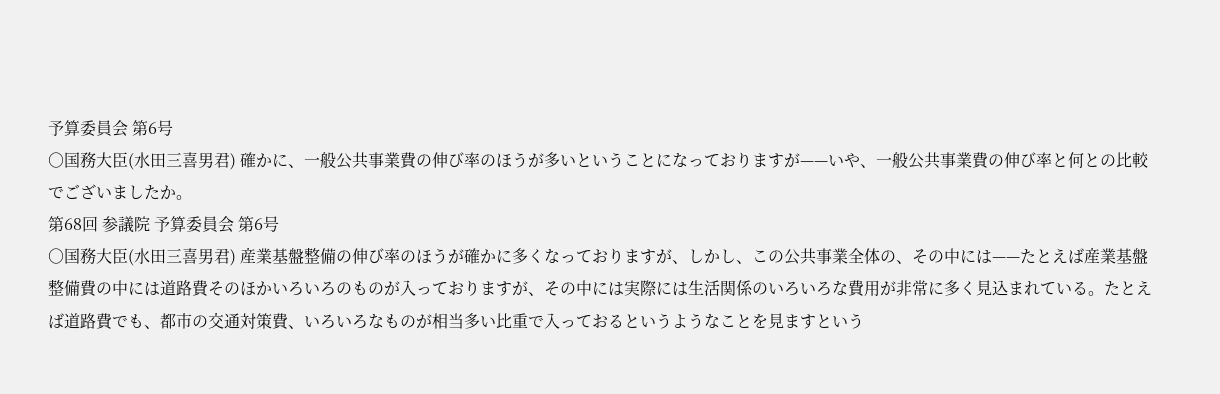予算委員会 第6号
○国務大臣(水田三喜男君) 確かに、一般公共事業費の伸び率のほうが多いということになっておりますが——いや、一般公共事業費の伸び率と何との比較でございましたか。
第68回 参議院 予算委員会 第6号
○国務大臣(水田三喜男君) 産業基盤整備の伸び率のほうが確かに多くなっておりますが、しかし、この公共事業全体の、その中には——たとえば産業基盤整備費の中には道路費そのほかいろいろのものが入っておりますが、その中には実際には生活関係のいろいろな費用が非常に多く見込まれている。たとえば道路費でも、都市の交通対策費、いろいろなものが相当多い比重で入っておるというようなことを見ますという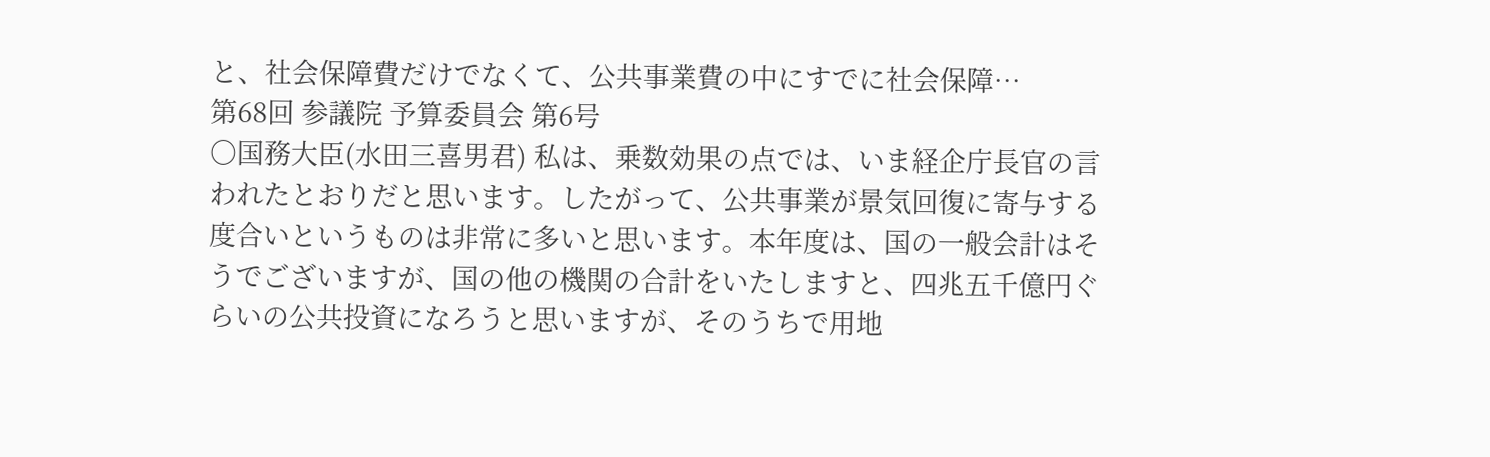と、社会保障費だけでなくて、公共事業費の中にすでに社会保障…
第68回 参議院 予算委員会 第6号
○国務大臣(水田三喜男君) 私は、乗数効果の点では、いま経企庁長官の言われたとおりだと思います。したがって、公共事業が景気回復に寄与する度合いというものは非常に多いと思います。本年度は、国の一般会計はそうでございますが、国の他の機関の合計をいたしますと、四兆五千億円ぐらいの公共投資になろうと思いますが、そのうちで用地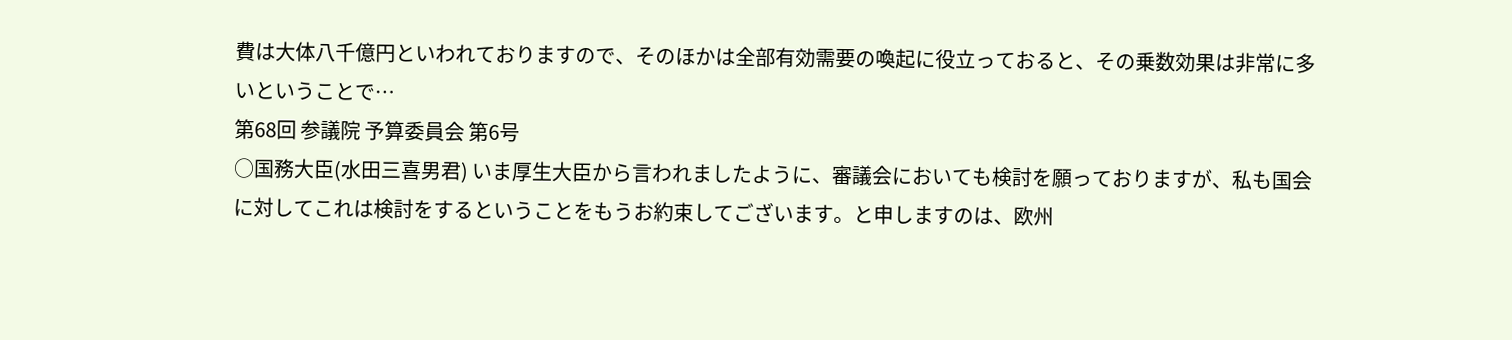費は大体八千億円といわれておりますので、そのほかは全部有効需要の喚起に役立っておると、その乗数効果は非常に多いということで…
第68回 参議院 予算委員会 第6号
○国務大臣(水田三喜男君) いま厚生大臣から言われましたように、審議会においても検討を願っておりますが、私も国会に対してこれは検討をするということをもうお約束してございます。と申しますのは、欧州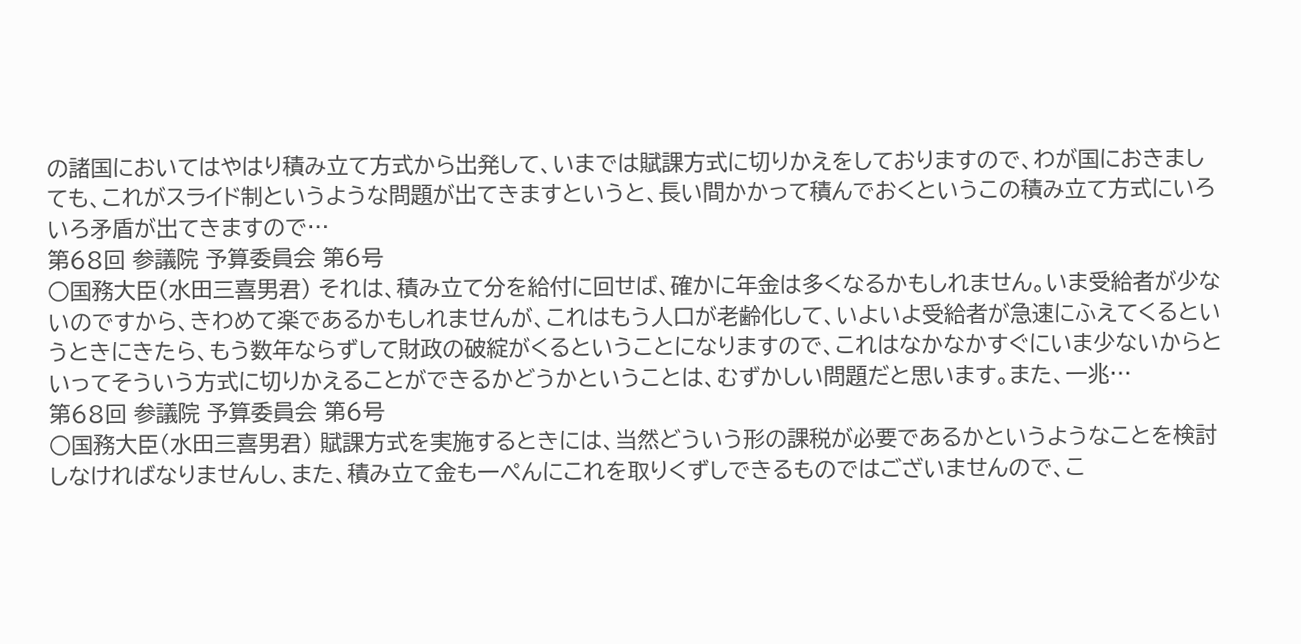の諸国においてはやはり積み立て方式から出発して、いまでは賦課方式に切りかえをしておりますので、わが国におきましても、これがスライド制というような問題が出てきますというと、長い間かかって積んでおくというこの積み立て方式にいろいろ矛盾が出てきますので…
第68回 参議院 予算委員会 第6号
○国務大臣(水田三喜男君) それは、積み立て分を給付に回せば、確かに年金は多くなるかもしれません。いま受給者が少ないのですから、きわめて楽であるかもしれませんが、これはもう人口が老齢化して、いよいよ受給者が急速にふえてくるというときにきたら、もう数年ならずして財政の破綻がくるということになりますので、これはなかなかすぐにいま少ないからといってそういう方式に切りかえることができるかどうかということは、むずかしい問題だと思います。また、一兆…
第68回 参議院 予算委員会 第6号
○国務大臣(水田三喜男君) 賦課方式を実施するときには、当然どういう形の課税が必要であるかというようなことを検討しなければなりませんし、また、積み立て金も一ぺんにこれを取りくずしできるものではございませんので、こ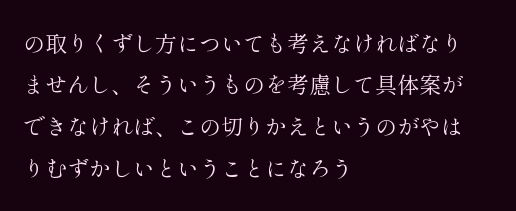の取りくずし方についても考えなければなりませんし、そういうものを考慮して具体案ができなければ、この切りかえというのがやはりむずかしいということになろう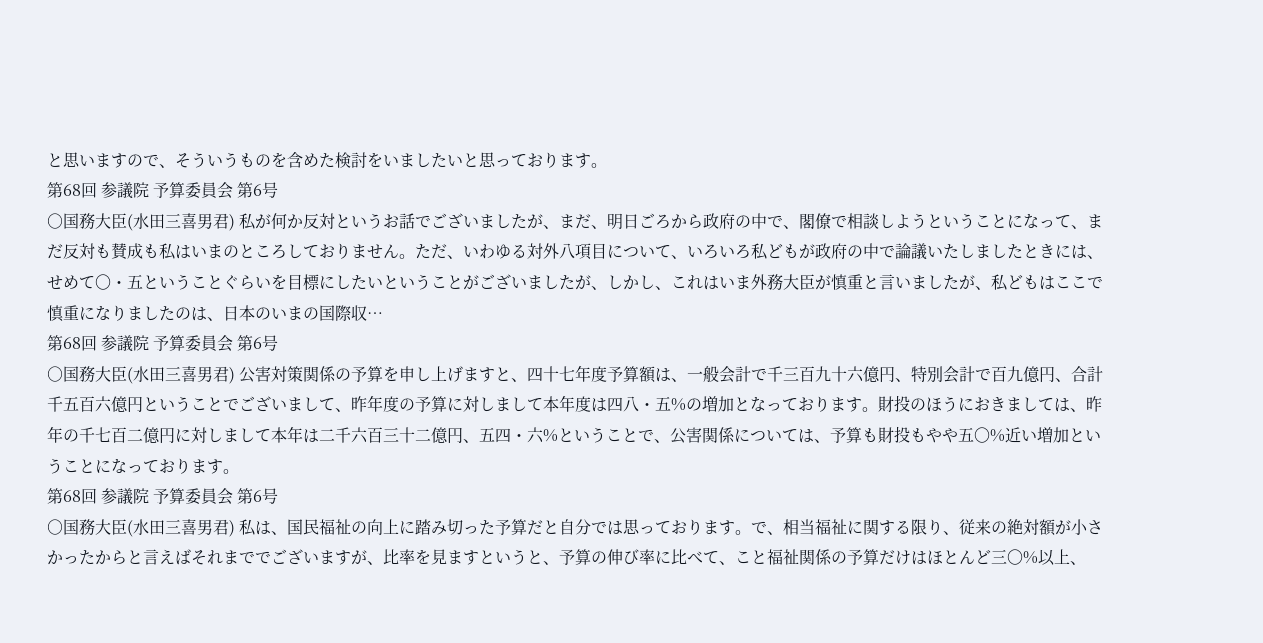と思いますので、そういうものを含めた検討をいましたいと思っております。
第68回 参議院 予算委員会 第6号
○国務大臣(水田三喜男君) 私が何か反対というお話でございましたが、まだ、明日ごろから政府の中で、閣僚で相談しようということになって、まだ反対も賛成も私はいまのところしておりません。ただ、いわゆる対外八項目について、いろいろ私どもが政府の中で論議いたしましたときには、せめて〇・五ということぐらいを目標にしたいということがございましたが、しかし、これはいま外務大臣が慎重と言いましたが、私どもはここで慎重になりましたのは、日本のいまの国際収…
第68回 参議院 予算委員会 第6号
○国務大臣(水田三喜男君) 公害対策関係の予算を申し上げますと、四十七年度予算額は、一般会計で千三百九十六億円、特別会計で百九億円、合計千五百六億円ということでございまして、昨年度の予算に対しまして本年度は四八・五%の増加となっております。財投のほうにおきましては、昨年の千七百二億円に対しまして本年は二千六百三十二億円、五四・六%ということで、公害関係については、予算も財投もやや五〇%近い増加ということになっております。
第68回 参議院 予算委員会 第6号
○国務大臣(水田三喜男君) 私は、国民福祉の向上に踏み切った予算だと自分では思っております。で、相当福祉に関する限り、従来の絶対額が小さかったからと言えばそれまででございますが、比率を見ますというと、予算の伸び率に比べて、こと福祉関係の予算だけはほとんど三〇%以上、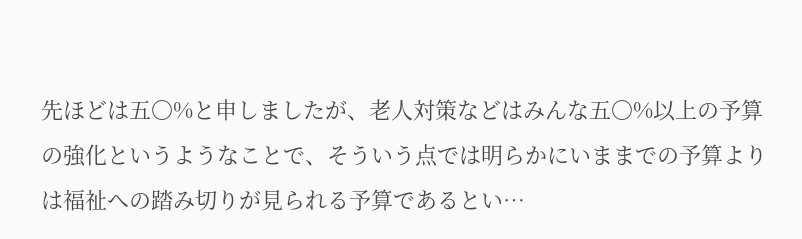先ほどは五〇%と申しましたが、老人対策などはみんな五〇%以上の予算の強化というようなことで、そういう点では明らかにいままでの予算よりは福祉への踏み切りが見られる予算であるとい…